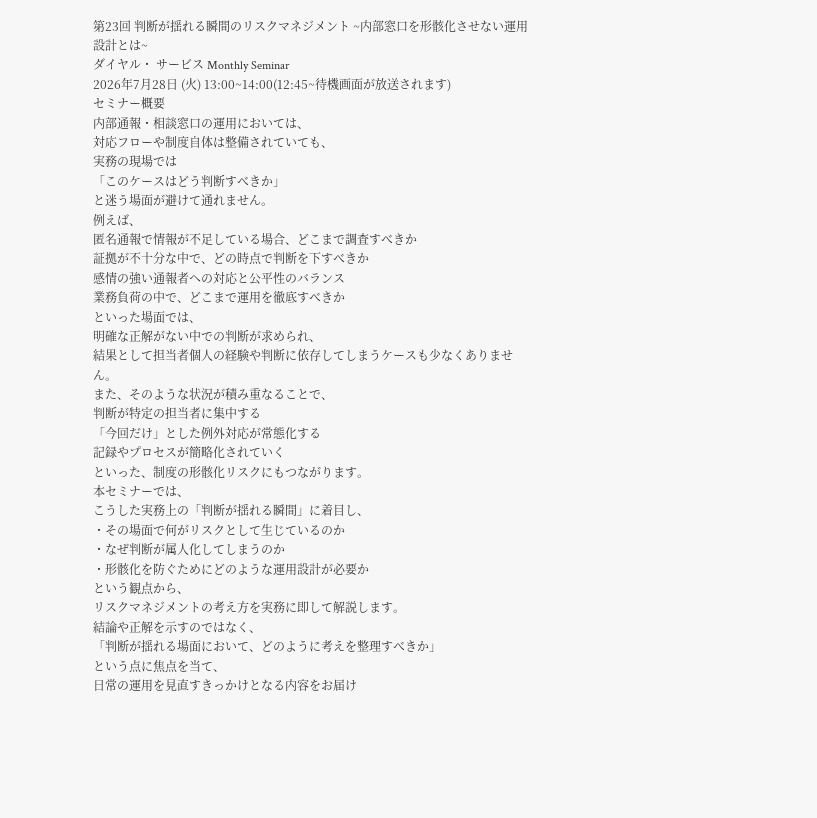第23回 判断が揺れる瞬間のリスクマネジメント ~内部窓口を形骸化させない運用設計とは~
ダイヤル・ サービス Monthly Seminar
2026年7月28日 (火) 13:00~14:00(12:45~待機画面が放送されます)
セミナー概要
内部通報・相談窓口の運用においては、
対応フローや制度自体は整備されていても、
実務の現場では
「このケースはどう判断すべきか」
と迷う場面が避けて通れません。
例えば、
匿名通報で情報が不足している場合、どこまで調査すべきか
証拠が不十分な中で、どの時点で判断を下すべきか
感情の強い通報者への対応と公平性のバランス
業務負荷の中で、どこまで運用を徹底すべきか
といった場面では、
明確な正解がない中での判断が求められ、
結果として担当者個人の経験や判断に依存してしまうケースも少なくありません。
また、そのような状況が積み重なることで、
判断が特定の担当者に集中する
「今回だけ」とした例外対応が常態化する
記録やプロセスが簡略化されていく
といった、制度の形骸化リスクにもつながります。
本セミナーでは、
こうした実務上の「判断が揺れる瞬間」に着目し、
・その場面で何がリスクとして生じているのか
・なぜ判断が属人化してしまうのか
・形骸化を防ぐためにどのような運用設計が必要か
という観点から、
リスクマネジメントの考え方を実務に即して解説します。
結論や正解を示すのではなく、
「判断が揺れる場面において、どのように考えを整理すべきか」
という点に焦点を当て、
日常の運用を見直すきっかけとなる内容をお届け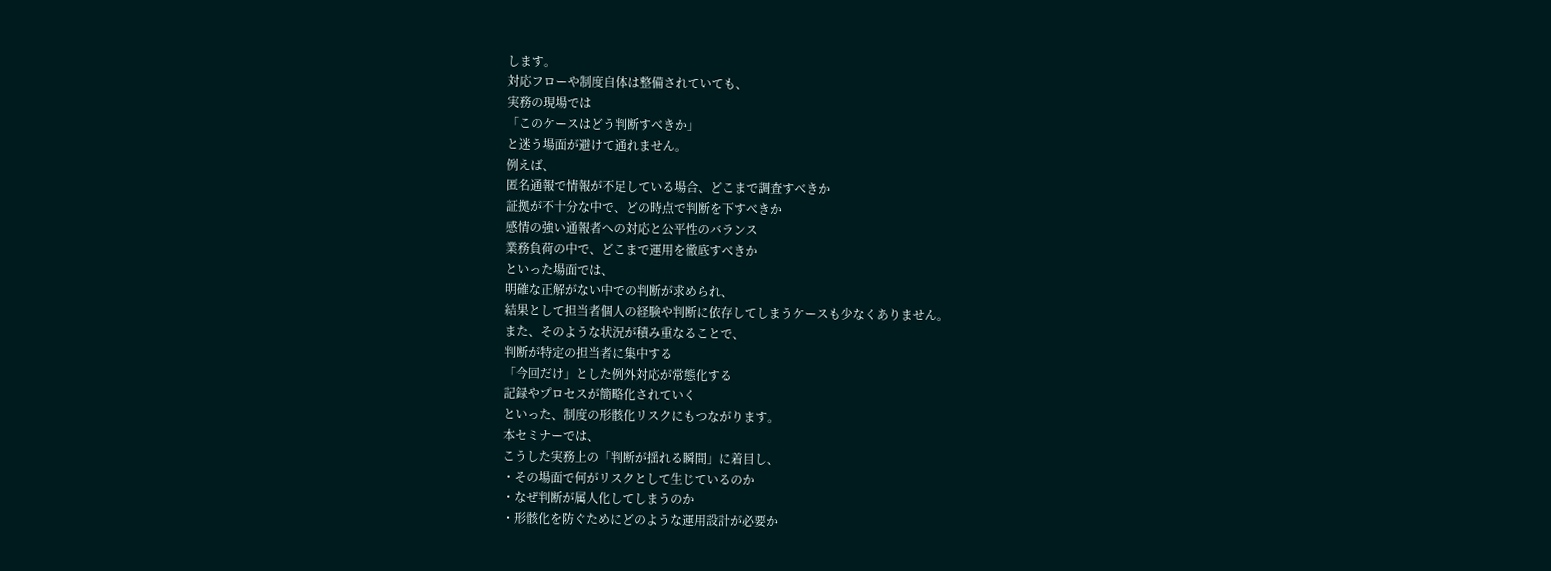します。
対応フローや制度自体は整備されていても、
実務の現場では
「このケースはどう判断すべきか」
と迷う場面が避けて通れません。
例えば、
匿名通報で情報が不足している場合、どこまで調査すべきか
証拠が不十分な中で、どの時点で判断を下すべきか
感情の強い通報者への対応と公平性のバランス
業務負荷の中で、どこまで運用を徹底すべきか
といった場面では、
明確な正解がない中での判断が求められ、
結果として担当者個人の経験や判断に依存してしまうケースも少なくありません。
また、そのような状況が積み重なることで、
判断が特定の担当者に集中する
「今回だけ」とした例外対応が常態化する
記録やプロセスが簡略化されていく
といった、制度の形骸化リスクにもつながります。
本セミナーでは、
こうした実務上の「判断が揺れる瞬間」に着目し、
・その場面で何がリスクとして生じているのか
・なぜ判断が属人化してしまうのか
・形骸化を防ぐためにどのような運用設計が必要か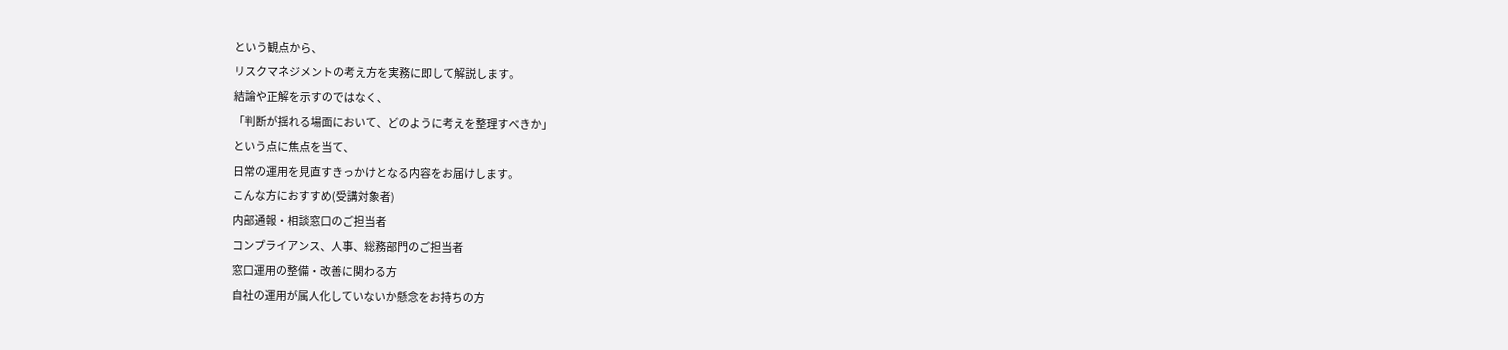という観点から、
リスクマネジメントの考え方を実務に即して解説します。
結論や正解を示すのではなく、
「判断が揺れる場面において、どのように考えを整理すべきか」
という点に焦点を当て、
日常の運用を見直すきっかけとなる内容をお届けします。
こんな方におすすめ(受講対象者)
内部通報・相談窓口のご担当者
コンプライアンス、人事、総務部門のご担当者
窓口運用の整備・改善に関わる方
自社の運用が属人化していないか懸念をお持ちの方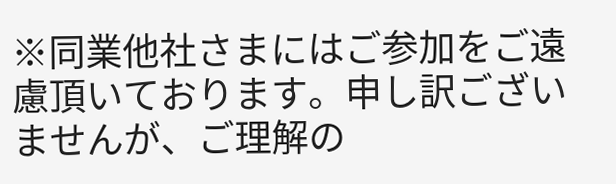※同業他社さまにはご参加をご遠慮頂いております。申し訳ございませんが、ご理解の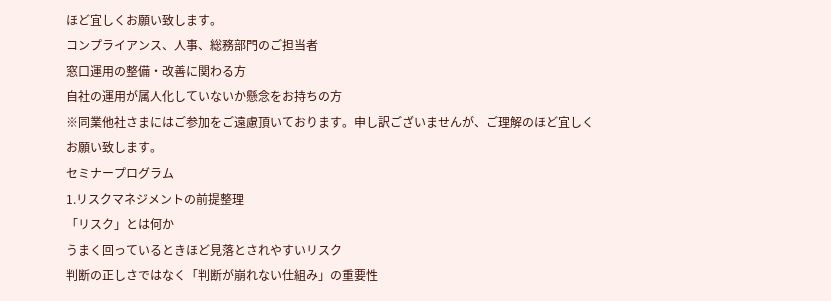ほど宜しくお願い致します。
コンプライアンス、人事、総務部門のご担当者
窓口運用の整備・改善に関わる方
自社の運用が属人化していないか懸念をお持ちの方
※同業他社さまにはご参加をご遠慮頂いております。申し訳ございませんが、ご理解のほど宜しくお願い致します。
セミナープログラム
1.リスクマネジメントの前提整理
「リスク」とは何か
うまく回っているときほど見落とされやすいリスク
判断の正しさではなく「判断が崩れない仕組み」の重要性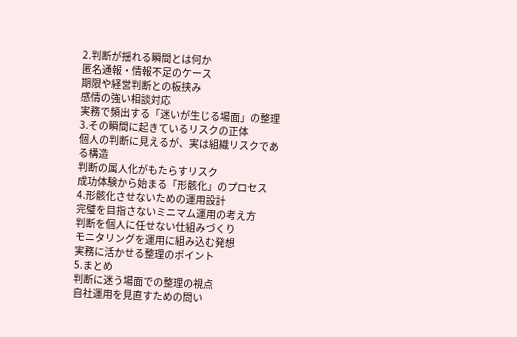2.判断が揺れる瞬間とは何か
匿名通報・情報不足のケース
期限や経営判断との板挟み
感情の強い相談対応
実務で頻出する「迷いが生じる場面」の整理
3.その瞬間に起きているリスクの正体
個人の判断に見えるが、実は組織リスクである構造
判断の属人化がもたらすリスク
成功体験から始まる「形骸化」のプロセス
4.形骸化させないための運用設計
完璧を目指さないミニマム運用の考え方
判断を個人に任せない仕組みづくり
モニタリングを運用に組み込む発想
実務に活かせる整理のポイント
5.まとめ
判断に迷う場面での整理の視点
自社運用を見直すための問い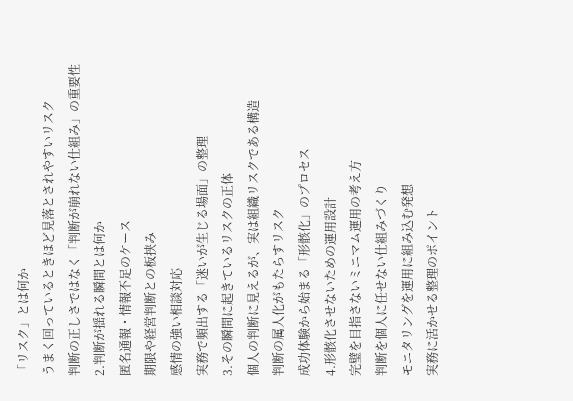「リスク」とは何か
うまく回っているときほど見落とされやすいリスク
判断の正しさではなく「判断が崩れない仕組み」の重要性
2.判断が揺れる瞬間とは何か
匿名通報・情報不足のケース
期限や経営判断との板挟み
感情の強い相談対応
実務で頻出する「迷いが生じる場面」の整理
3.その瞬間に起きているリスクの正体
個人の判断に見えるが、実は組織リスクである構造
判断の属人化がもたらすリスク
成功体験から始まる「形骸化」のプロセス
4.形骸化させないための運用設計
完璧を目指さないミニマム運用の考え方
判断を個人に任せない仕組みづくり
モニタリングを運用に組み込む発想
実務に活かせる整理のポイント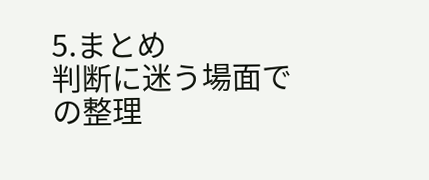5.まとめ
判断に迷う場面での整理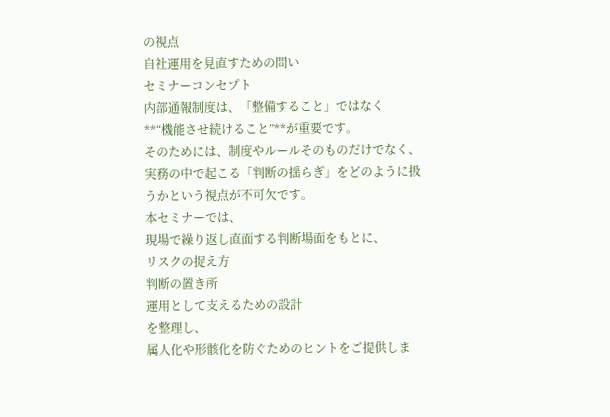の視点
自社運用を見直すための問い
セミナーコンセプト
内部通報制度は、「整備すること」ではなく
**“機能させ続けること”**が重要です。
そのためには、制度やルールそのものだけでなく、
実務の中で起こる「判断の揺らぎ」をどのように扱うかという視点が不可欠です。
本セミナーでは、
現場で繰り返し直面する判断場面をもとに、
リスクの捉え方
判断の置き所
運用として支えるための設計
を整理し、
属人化や形骸化を防ぐためのヒントをご提供しま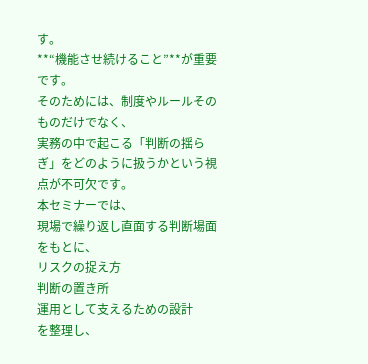す。
**“機能させ続けること”**が重要です。
そのためには、制度やルールそのものだけでなく、
実務の中で起こる「判断の揺らぎ」をどのように扱うかという視点が不可欠です。
本セミナーでは、
現場で繰り返し直面する判断場面をもとに、
リスクの捉え方
判断の置き所
運用として支えるための設計
を整理し、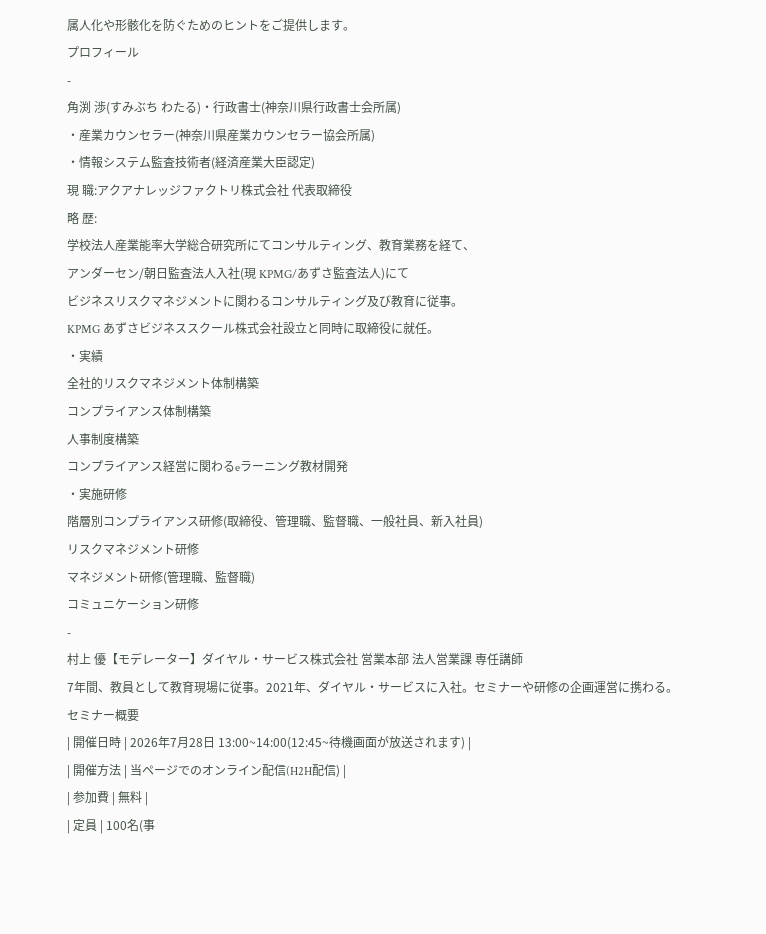属人化や形骸化を防ぐためのヒントをご提供します。
プロフィール
-
角渕 渉(すみぶち わたる)・行政書士(神奈川県行政書士会所属)
・産業カウンセラー(神奈川県産業カウンセラー協会所属)
・情報システム監査技術者(経済産業大臣認定)
現 職:アクアナレッジファクトリ株式会社 代表取締役
略 歴:
学校法人産業能率大学総合研究所にてコンサルティング、教育業務を経て、
アンダーセン/朝日監査法人入社(現 KPMG/あずさ監査法人)にて
ビジネスリスクマネジメントに関わるコンサルティング及び教育に従事。
KPMG あずさビジネススクール株式会社設立と同時に取締役に就任。
・実績
全社的リスクマネジメント体制構築
コンプライアンス体制構築
人事制度構築
コンプライアンス経営に関わるeラーニング教材開発
・実施研修
階層別コンプライアンス研修(取締役、管理職、監督職、一般社員、新入社員)
リスクマネジメント研修
マネジメント研修(管理職、監督職)
コミュニケーション研修
-
村上 優【モデレーター】ダイヤル・サービス株式会社 営業本部 法人営業課 専任講師
7年間、教員として教育現場に従事。2021年、ダイヤル・サービスに入社。セミナーや研修の企画運営に携わる。
セミナー概要
| 開催日時 | 2026年7月28日 13:00~14:00(12:45~待機画面が放送されます) |
| 開催方法 | 当ページでのオンライン配信(H2H配信) |
| 参加費 | 無料 |
| 定員 | 100名(事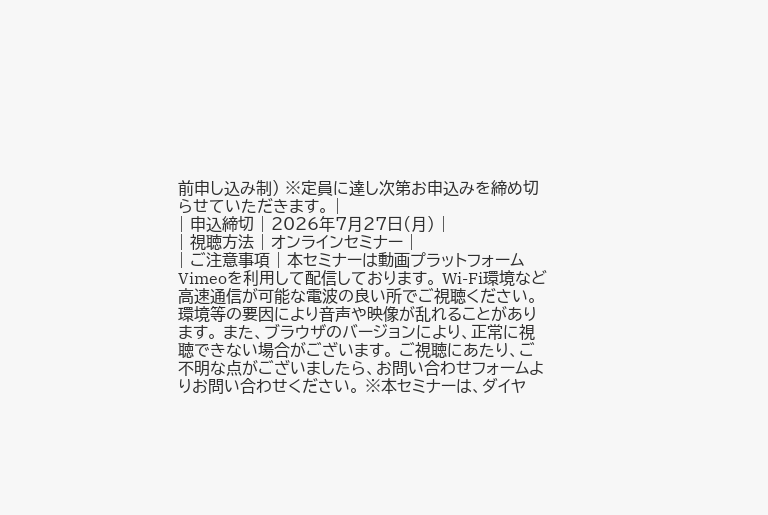前申し込み制) ※定員に達し次第お申込みを締め切らせていただきます。 |
| 申込締切 | 2026年7月27日(月) |
| 視聴方法 | オンラインセミナー |
| ご注意事項 | 本セミナーは動画プラットフォームVimeoを利用して配信しております。 Wi-Fi環境など高速通信が可能な電波の良い所でご視聴ください。環境等の要因により音声や映像が乱れることがあります。 また、ブラウザのバージョンにより、正常に視聴できない場合がございます。 ご視聴にあたり、ご不明な点がございましたら、お問い合わせフォームよりお問い合わせください。 ※本セミナーは、ダイヤ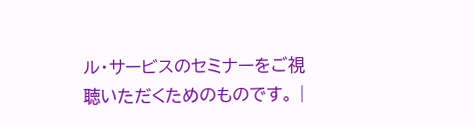ル・サービスのセミナーをご視聴いただくためのものです。 |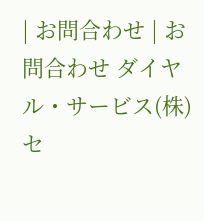| お問合わせ | お問合わせ ダイヤル・サービス(株) セ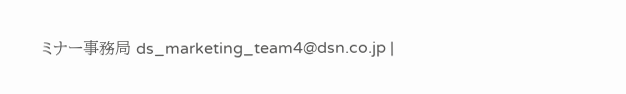ミナー事務局 ds_marketing_team4@dsn.co.jp |